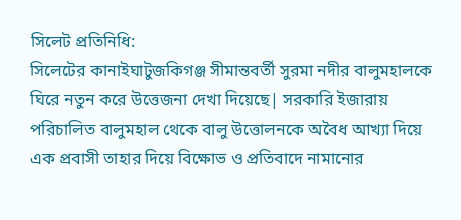সিলেট প্রতিনিধি:
সিলেটের কানাইঘাটুজকিগঞ্জ সীমান্তবর্তী সুরমা নদীর বালুমহালকে ঘিরে নতুন করে উত্তেজনা দেখা দিয়েছে| সরকারি ইজারায় পরিচালিত বালুমহাল থেকে বালু উত্তোলনকে অবৈধ আখ্যা দিয়ে এক প্রবাসী তাহার দিয়ে বিক্ষোভ ও প্রতিবাদে নামানোর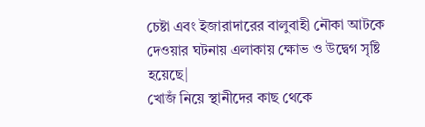চেষ্টা এবং ইজারাদারের বালুবাহী নৌকা আটকে দেওয়ার ঘটনায় এলাকায় ক্ষোভ ও উদ্বেগ সৃষ্টি হয়েছে|
খোজঁ নিয়ে স্থানীদের কাছ থেকে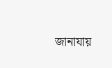জানাযায়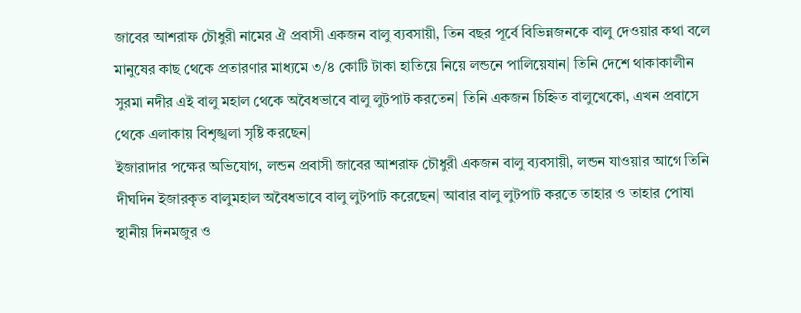জাবের আশরাফ চৌধুরী নামের ঐ প্রবাসী একজন বালু ব্যবসায়ী, তিন বছর পূর্বে বিভিন্নজনকে বালু দেওয়ার কথা বলে মানুষের কাছ থেকে প্রতারণার মাধ্যমে ৩/৪ কোটি টাকা হাতিয়ে নিয়ে লন্ডনে পালিয়েযান| তিনি দেশে থাকাকালীন সুরমা নদীর এই বালু মহাল থেকে অবৈধভাবে বালু লুটপাট করতেন| তিনি একজন চিহ্নিত বালুখেকো, এখন প্রবাসে থেকে এলাকায় বিশৃঙ্খলা সৃষ্টি করছেন|
ইজারাদার পক্ষের অভিযোগ, লন্ডন প্রবাসী জাবের আশরাফ চৌধুরী একজন বালু ব্যবসায়ী, লন্ডন যাওয়ার আগে তিনি দীঘদিন ইজারকৃত বালুমহাল অবৈধভাবে বালু লুটপাট করেছেন| আবার বালু লুটপাট করতে তাহার ও তাহার পোষা স্থানীয় দিনমজুর ও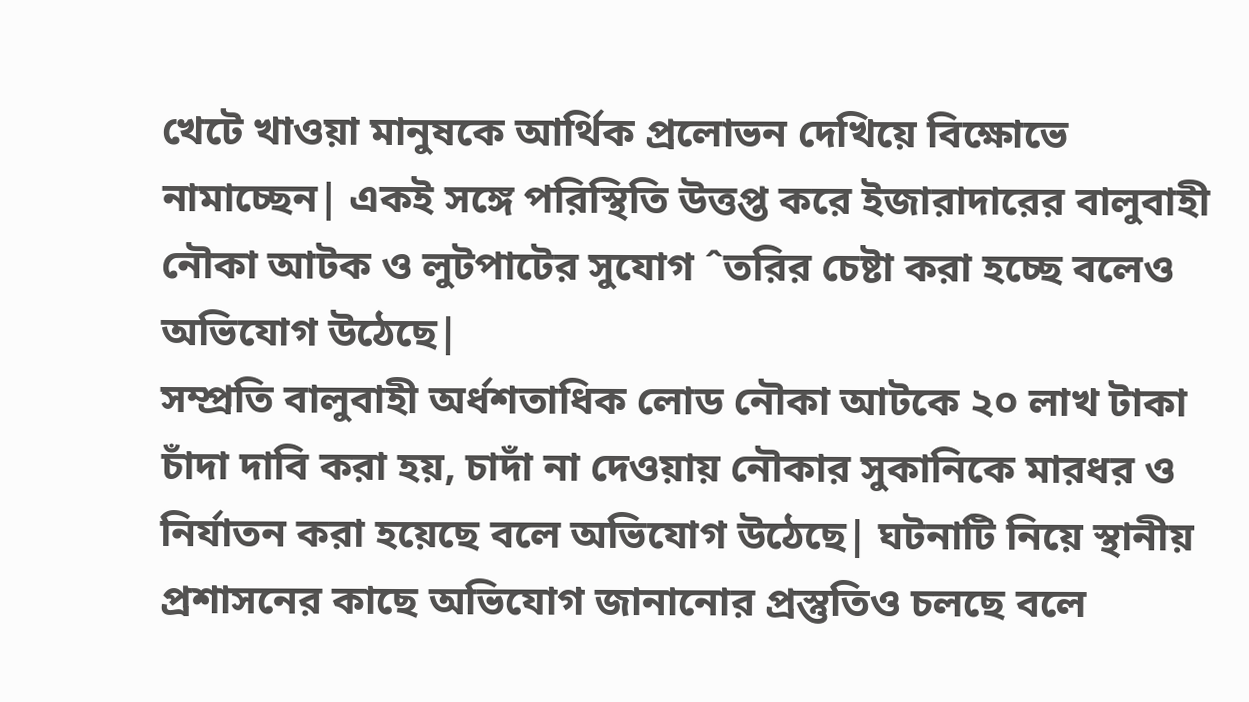খেটে খাওয়া মানুষকে আর্থিক প্রলোভন দেখিয়ে বিক্ষোভে নামাচ্ছেন| একই সঙ্গে পরিস্থিতি উত্তপ্ত করে ইজারাদারের বালুবাহী নৌকা আটক ও লুটপাটের সুযোগ ˆতরির চেষ্টা করা হচ্ছে বলেও অভিযোগ উঠেছে|
সম্প্রতি বালুবাহী অর্ধশতাধিক লোড নৌকা আটকে ২০ লাখ টাকা চাঁদা দাবি করা হয়, চাদাঁ না দেওয়ায় নৌকার সুকানিকে মারধর ও নির্যাতন করা হয়েছে বলে অভিযোগ উঠেছে| ঘটনাটি নিয়ে স্থানীয় প্রশাসনের কাছে অভিযোগ জানানোর প্রস্তুতিও চলছে বলে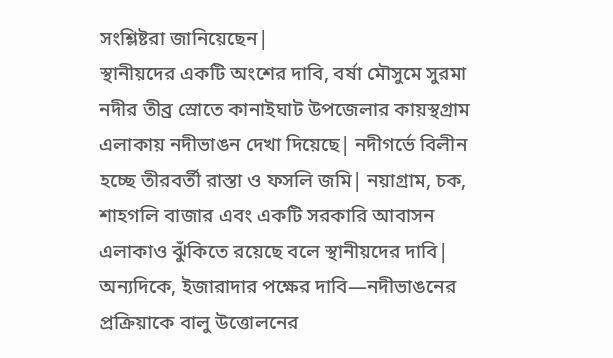সংশ্লিষ্টরা জানিয়েছেন|
স্থানীয়দের একটি অংশের দাবি, বর্ষা মৌসুমে সুরমা নদীর তীব্র স্রোতে কানাইঘাট উপজেলার কায়স্থগ্রাম এলাকায় নদীভাঙন দেখা দিয়েছে| নদীগর্ভে বিলীন হচ্ছে তীরবর্তী রাস্তা ও ফসলি জমি| নয়াগ্রাম, চক, শাহগলি বাজার এবং একটি সরকারি আবাসন এলাকাও ঝুঁকিতে রয়েছে বলে স্থানীয়দের দাবি|
অন্যদিকে, ইজারাদার পক্ষের দাবি—নদীভাঙনের প্রক্রিয়াকে বালু উত্তোলনের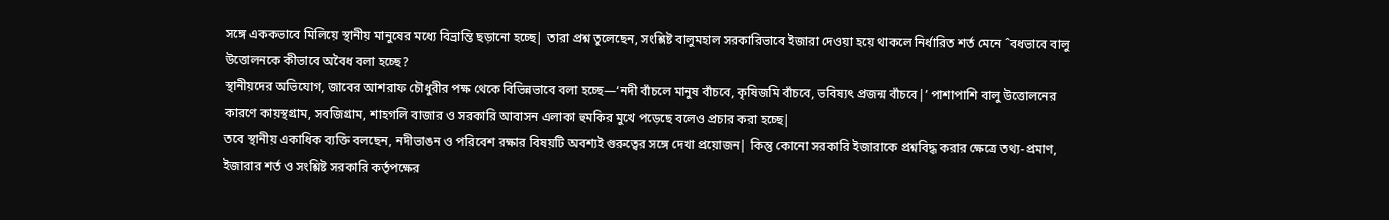সঙ্গে এককভাবে মিলিয়ে স্থানীয় মানুষের মধ্যে বিভ্রান্তি ছড়ানো হচ্ছে| তারা প্রশ্ন তুলেছেন, সংশ্লিষ্ট বালুমহাল সরকারিভাবে ইজারা দেওয়া হয়ে থাকলে নির্ধারিত শর্ত মেনে ˆবধভাবে বালু উত্তোলনকে কীভাবে অবৈধ বলা হচ্ছে?
স্থানীয়দের অভিযোগ, জাবের আশরাফ চৌধুরীর পক্ষ থেকে বিভিন্নভাবে বলা হচ্ছে—‘নদী বাঁচলে মানুষ বাঁচবে, কৃষিজমি বাঁচবে, ভবিষ্যৎ প্রজন্ম বাঁচবে|’ পাশাপাশি বালু উত্তোলনের কারণে কায়স্থগ্রাম, সবজিগ্রাম, শাহগলি বাজার ও সরকারি আবাসন এলাকা হুমকির মুখে পড়েছে বলেও প্রচার করা হচ্ছে|
তবে স্থানীয় একাধিক ব্যক্তি বলছেন, নদীভাঙন ও পরিবেশ রক্ষার বিষয়টি অবশ্যই গুরুত্বের সঙ্গে দেখা প্রয়োজন| কিন্তু কোনো সরকারি ইজারাকে প্রশ্নবিদ্ধ করার ক্ষেত্রে তথ্য-প্রমাণ, ইজারার শর্ত ও সংশ্লিষ্ট সরকারি কর্তৃপক্ষের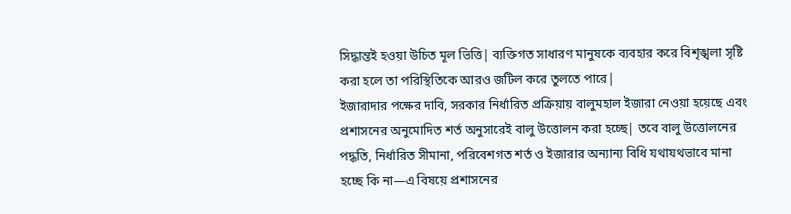সিদ্ধান্তই হওয়া উচিত মূল ভিত্তি| ব্যক্তিগত সাধারণ মানুষকে ব্যবহার করে বিশৃঙ্খলা সৃষ্টি করা হলে তা পরিস্থিতিকে আরও জটিল করে তুলতে পারে|
ইজারাদার পক্ষের দাবি, সরকার নির্ধারিত প্রক্রিয়ায় বালুমহাল ইজারা নেওয়া হয়েছে এবং প্রশাসনের অনুমোদিত শর্ত অনুসারেই বালু উত্তোলন করা হচ্ছে| তবে বালু উত্তোলনের পদ্ধতি, নির্ধারিত সীমানা, পরিবেশগত শর্ত ও ইজারার অন্যান্য বিধি যথাযথভাবে মানা হচ্ছে কি না—এ বিষয়ে প্রশাসনের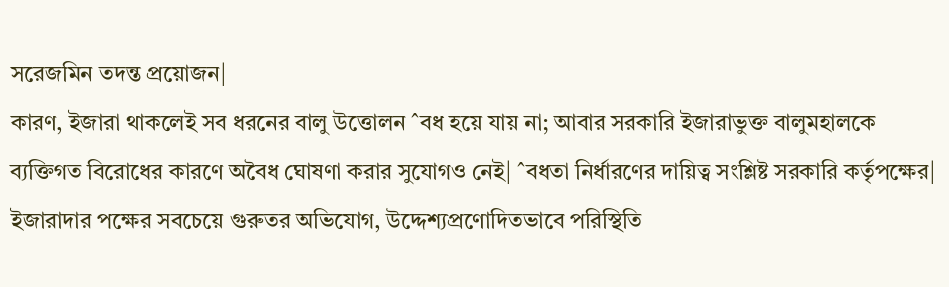সরেজমিন তদন্ত প্রয়োজন|
কারণ, ইজারা থাকলেই সব ধরনের বালু উত্তোলন ˆবধ হয়ে যায় না; আবার সরকারি ইজারাভুক্ত বালুমহালকে ব্যক্তিগত বিরোধের কারণে অবৈধ ঘোষণা করার সুযোগও নেই| ˆবধতা নির্ধারণের দায়িত্ব সংশ্লিষ্ট সরকারি কর্তৃপক্ষের|
ইজারাদার পক্ষের সবচেয়ে গুরুতর অভিযোগ, উদ্দেশ্যপ্রণোদিতভাবে পরিস্থিতি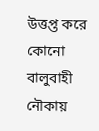উত্তপ্ত করে কোনো বালুবাহী নৌকায়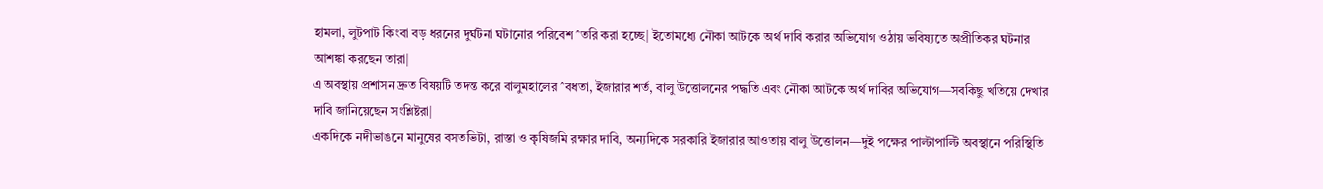হামলা, লুটপাট কিংবা বড় ধরনের দুর্ঘটনা ঘটানোর পরিবেশ ˆতরি করা হচ্ছে| ইতোমধ্যে নৌকা আটকে অর্থ দাবি করার অভিযোগ ওঠায় ভবিষ্যতে অপ্রীতিকর ঘটনার আশঙ্কা করছেন তারা|
এ অবস্থায় প্রশাসন দ্রুত বিষয়টি তদন্ত করে বালুমহালের ˆবধতা, ইজারার শর্ত, বালু উত্তোলনের পদ্ধতি এবং নৌকা আটকে অর্থ দাবির অভিযোগ—সবকিছু খতিয়ে দেখার দাবি জানিয়েছেন সংশ্লিষ্টরা|
একদিকে নদীভাঙনে মানুষের বসতভিটা, রাস্তা ও কৃষিজমি রক্ষার দাবি, অন্যদিকে সরকারি ইজারার আওতায় বালু উত্তোলন—দুই পক্ষের পাল্টাপাল্টি অবস্থানে পরিস্থিতি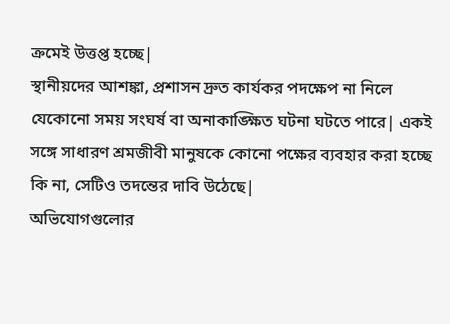ক্রমেই উত্তপ্ত হচ্ছে|
স্থানীয়দের আশঙ্কা, প্রশাসন দ্রুত কার্যকর পদক্ষেপ না নিলে যেকোনো সময় সংঘর্ষ বা অনাকাঙ্ক্ষিত ঘটনা ঘটতে পারে| একই সঙ্গে সাধারণ শ্রমজীবী মানুষকে কোনো পক্ষের ব্যবহার করা হচ্ছে কি না, সেটিও তদন্তের দাবি উঠেছে|
অভিযোগগুলোর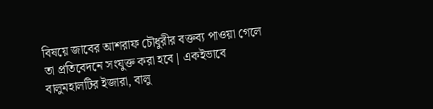বিষয়ে জাবের আশরাফ চৌধুরীর বক্তব্য পাওয়া গেলে তা প্রতিবেদনে সংযুক্ত করা হবে| একইভাবে বালুমহালটির ইজারা, বালু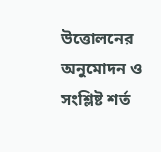উত্তোলনের অনুমোদন ও সংশ্লিষ্ট শর্ত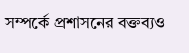সম্পর্কে প্রশাসনের বক্তব্যও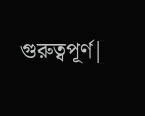গুরুত্বপূর্ণ|